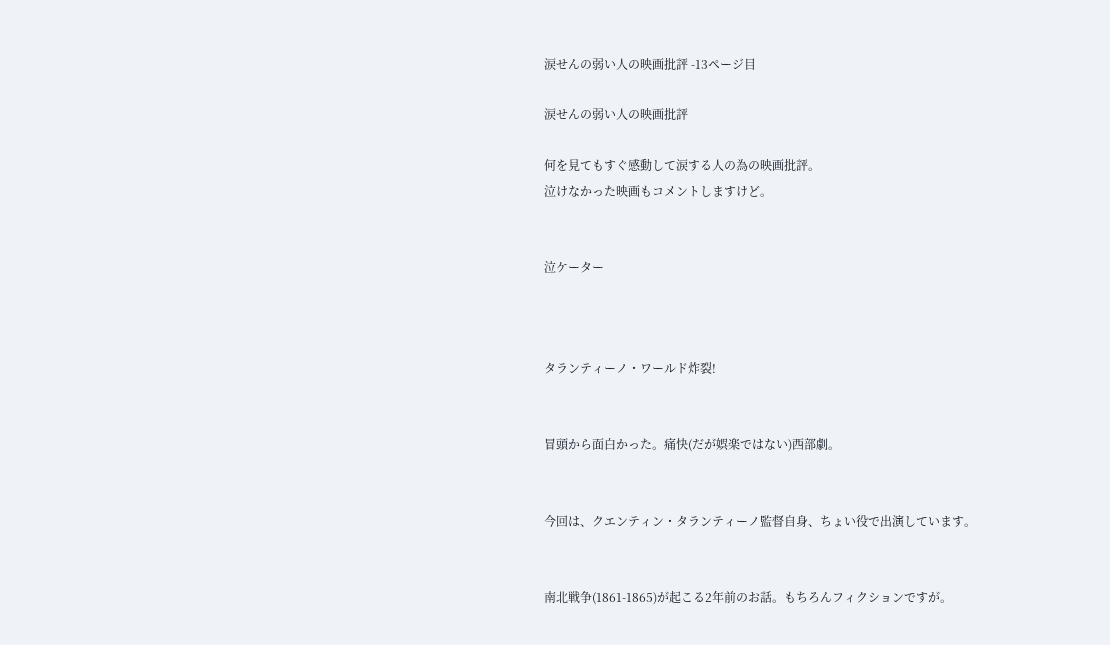涙せんの弱い人の映画批評 -13ページ目

涙せんの弱い人の映画批評

何を見てもすぐ感動して涙する人の為の映画批評。
泣けなかった映画もコメントしますけど。


泣ケーター



タランティーノ・ワールド炸裂!


冒頭から面白かった。痛快(だが娯楽ではない)西部劇。


今回は、クエンティン・タランティーノ監督自身、ちょい役で出演しています。


南北戦争(1861-1865)が起こる2年前のお話。もちろんフィクションですが。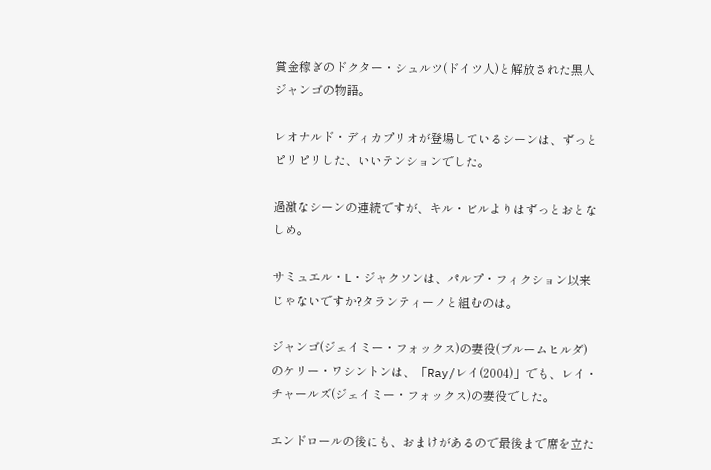賞金稼ぎのドクター・シュルツ(ドイツ人)と解放された黒人ジャンゴの物語。

レオナルド・ディカプリオが登場しているシーンは、ずっとピリピリした、いいテンションでした。

過激なシーンの連続ですが、キル・ビルよりはずっとおとなしめ。

サミュエル・L・ジャクソンは、パルプ・フィクション以来じゃないですか?タランティーノと組むのは。

ジャンゴ(ジェイミー・フォックス)の妻役(ブルームヒルダ)のケリー・ワシントンは、「Ray/レイ(2004)」でも、レイ・チャールズ(ジェイミー・フォックス)の妻役でした。

エンドロールの後にも、おまけがあるので最後まで席を立た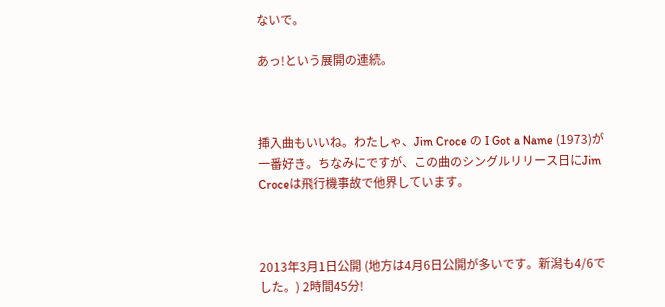ないで。

あっ!という展開の連続。



挿入曲もいいね。わたしゃ、Jim Croce の I Got a Name (1973)が一番好き。ちなみにですが、この曲のシングルリリース日にJim Croceは飛行機事故で他界しています。



2013年3月1日公開 (地方は4月6日公開が多いです。新潟も4/6でした。) 2時間45分!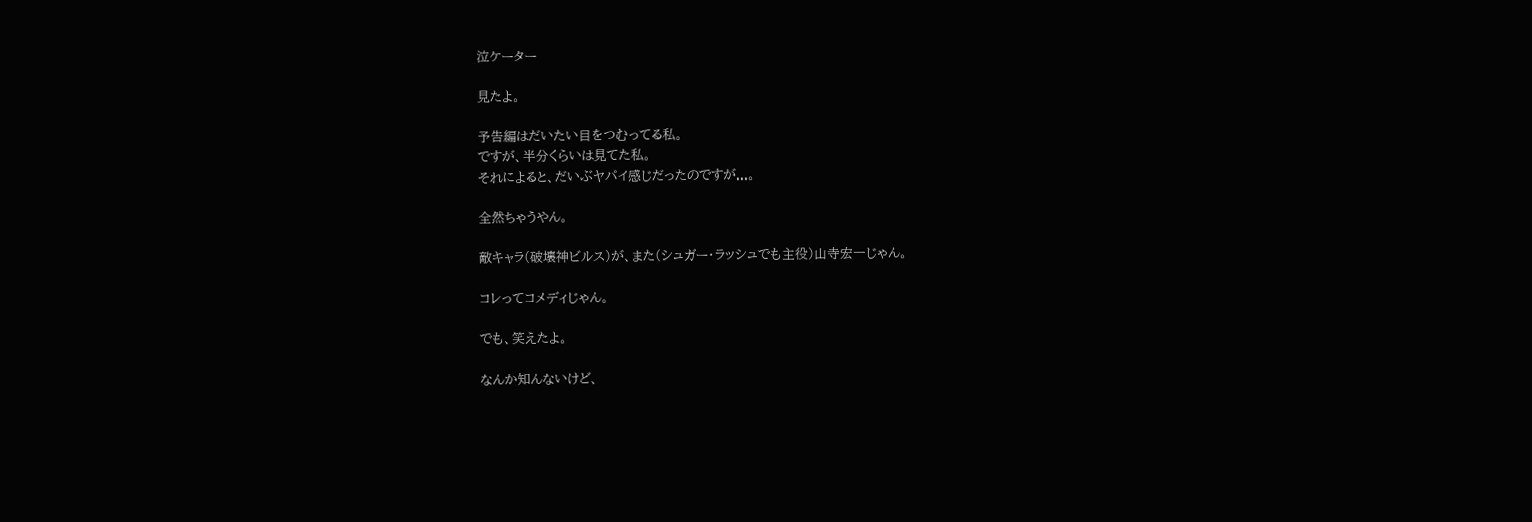泣ケーター

見たよ。

予告編はだいたい目をつむってる私。
ですが、半分くらいは見てた私。
それによると、だいぶヤパイ感じだったのですが...。

全然ちゃうやん。

敵キャラ(破壊神ビルス)が、また(シュガー・ラッシュでも主役)山寺宏一じゃん。

コレってコメディじゃん。

でも、笑えたよ。

なんか知んないけど、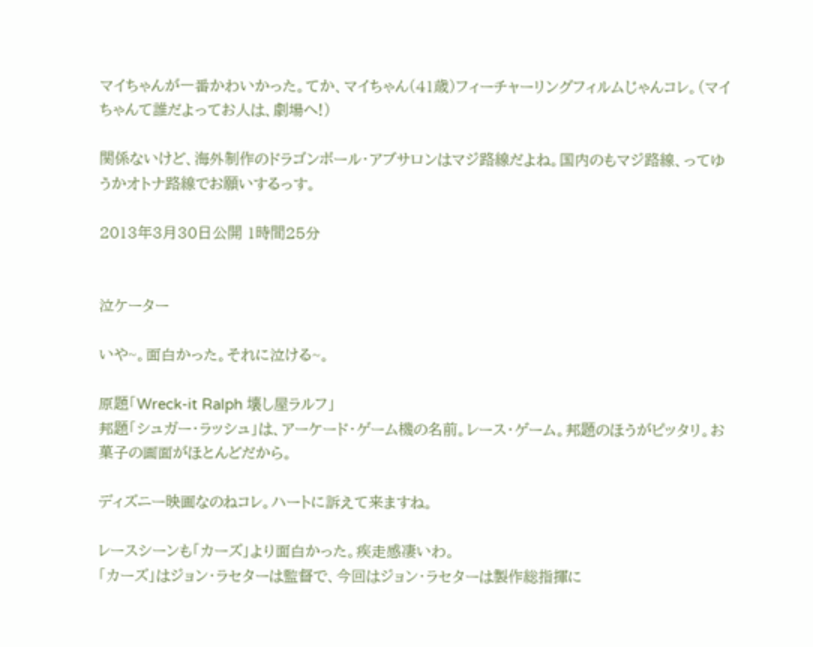マイちゃんが一番かわいかった。てか、マイちゃん(41歳)フィーチャーリングフィルムじゃんコレ。(マイちゃんて誰だよってお人は、劇場へ!)

関係ないけど、海外制作のドラゴンボール・アブサロンはマジ路線だよね。国内のもマジ路線、ってゆうかオトナ路線でお願いするっす。

2013年3月30日公開 1時間25分


泣ケーター

いや~。面白かった。それに泣ける~。

原題「Wreck-it Ralph 壊し屋ラルフ」
邦題「シュガー・ラッシュ」は、アーケード・ゲーム機の名前。レース・ゲーム。邦題のほうがピッタリ。お菓子の画面がほとんどだから。

ディズニー映画なのねコレ。ハートに訴えて来ますね。

レースシーンも「カーズ」より面白かった。疾走感凄いわ。
「カーズ」はジョン・ラセターは監督で、今回はジョン・ラセターは製作総指揮に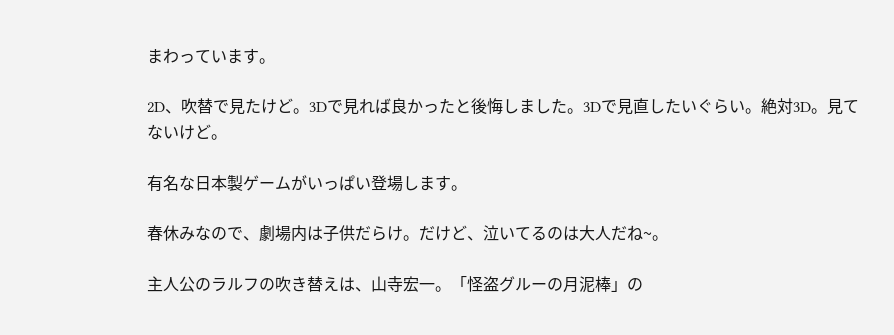まわっています。

2D、吹替で見たけど。3Dで見れば良かったと後悔しました。3Dで見直したいぐらい。絶対3D。見てないけど。

有名な日本製ゲームがいっぱい登場します。

春休みなので、劇場内は子供だらけ。だけど、泣いてるのは大人だね~。

主人公のラルフの吹き替えは、山寺宏一。「怪盗グルーの月泥棒」の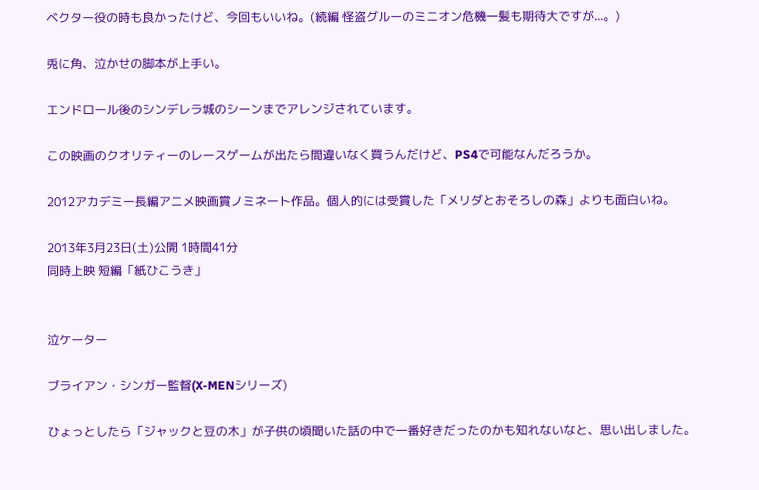ベクター役の時も良かったけど、今回もいいね。(続編 怪盗グルーのミニオン危機一髪も期待大ですが...。)

兎に角、泣かせの脚本が上手い。

エンドロール後のシンデレラ城のシーンまでアレンジされています。

この映画のクオリティーのレースゲームが出たら間違いなく買うんだけど、PS4で可能なんだろうか。

2012アカデミー長編アニメ映画賞ノミネート作品。個人的には受賞した「メリダとおそろしの森」よりも面白いね。

2013年3月23日(土)公開 1時間41分
同時上映 短編「紙ひこうき」


泣ケーター

ブライアン・シンガー監督(X-MENシリーズ)

ひょっとしたら「ジャックと豆の木」が子供の頃聞いた話の中で一番好きだったのかも知れないなと、思い出しました。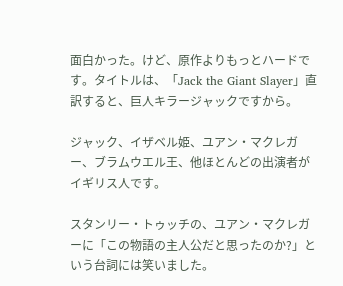面白かった。けど、原作よりもっとハードです。タイトルは、「Jack the Giant Slayer」直訳すると、巨人キラージャックですから。

ジャック、イザベル姫、ユアン・マクレガー、ブラムウエル王、他ほとんどの出演者がイギリス人です。

スタンリー・トゥッチの、ユアン・マクレガーに「この物語の主人公だと思ったのか?」という台詞には笑いました。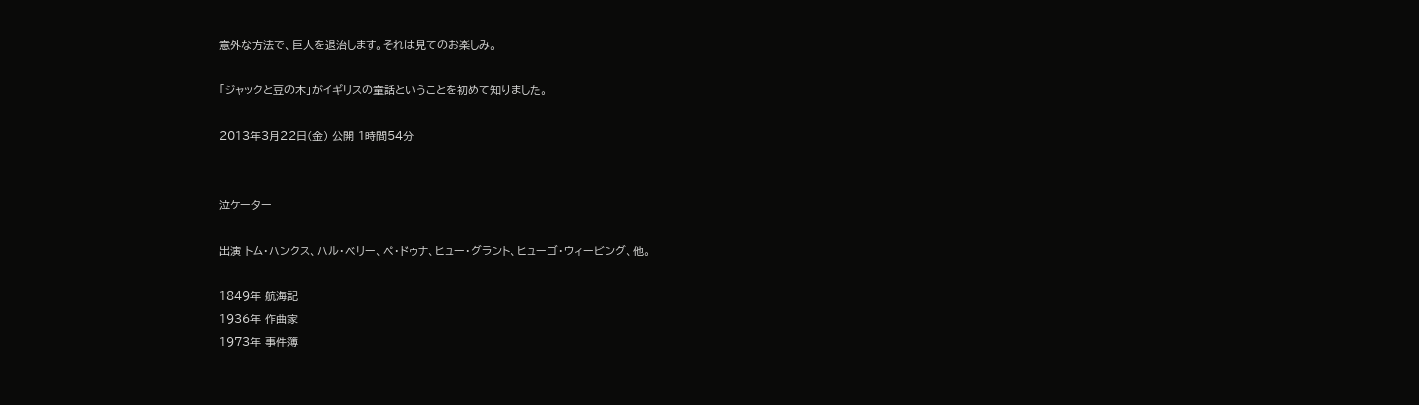意外な方法で、巨人を退治します。それは見てのお楽しみ。

「ジャックと豆の木」がイギリスの童話ということを初めて知りました。

2013年3月22日(金) 公開 1時間54分


泣ケーター

出演 トム・ハンクス、ハル・ベリー、ペ・ドゥナ、ヒュー・グラント、ヒューゴ・ウィービング、他。

1849年 航海記
1936年 作曲家
1973年 事件簿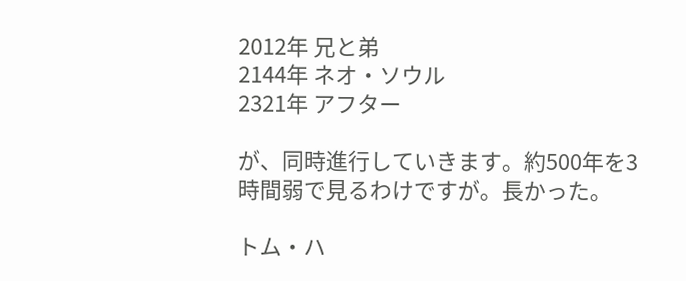2012年 兄と弟
2144年 ネオ・ソウル
2321年 アフター

が、同時進行していきます。約500年を3時間弱で見るわけですが。長かった。

トム・ハ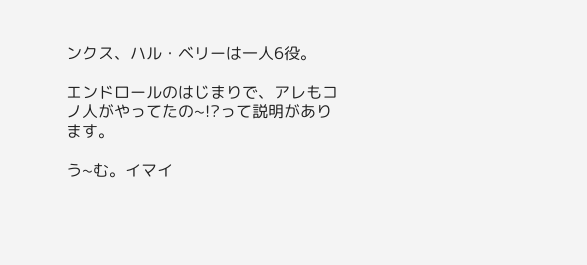ンクス、ハル・ベリーは一人6役。

エンドロールのはじまりで、アレもコノ人がやってたの~!?って説明があります。

う~む。イマイ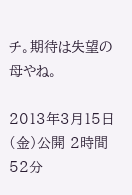チ。期待は失望の母やね。

2013年3月15日(金)公開 2時間52分